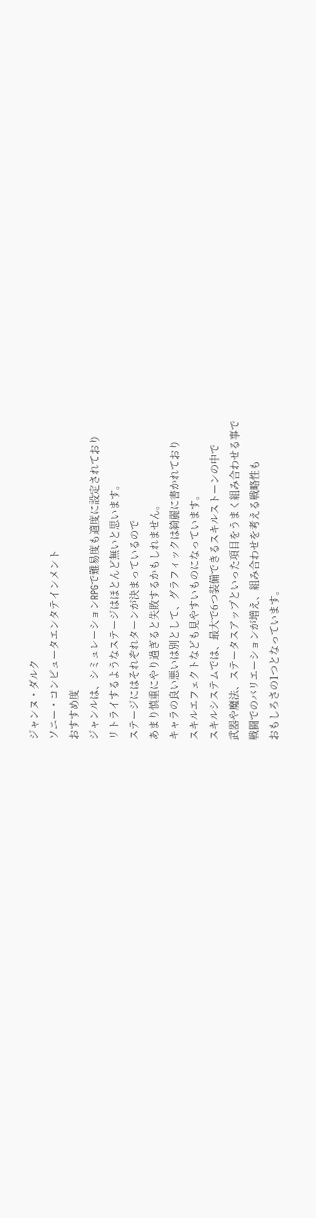ジャンヌ・ダルク
ソニー・コンピュータエンタテインメント
おすすめ度
ジャンルは、シミュレーションRPGで難易度も適度に設定されており
リトライするようなステージはほとんど無いと思います。
ステージにはそれぞれターンが決まっているので
あまり慎重にやり過ぎると失敗するかもしれません。
キャラの良い悪いは別として、グラフィックは綺麗に書かれており
スキルエフェクトなども見やすいものになっています。
スキルシステムでは、最大で6つ装備できるスキルストーンの中で
武器や魔法、ステータスアップといった項目をうまく組み合わせる事で
戦闘でのバリエーションが増え、組み合わせを考える戦略性も
おもしろさの1つとなっています。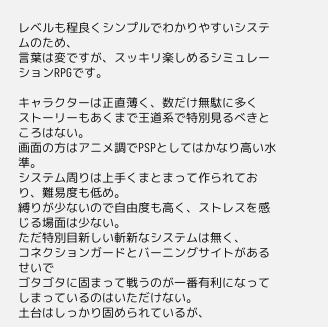レベルも程良くシンプルでわかりやすいシステムのため、
言葉は変ですが、スッキリ楽しめるシミュレーションRPGです。

キャラクターは正直薄く、数だけ無駄に多く
ストーリーもあくまで王道系で特別見るべきところはない。
画面の方はアニメ調でPSPとしてはかなり高い水準。
システム周りは上手くまとまって作られており、難易度も低め。
縛りが少ないので自由度も高く、ストレスを感じる場面は少ない。
ただ特別目新しい斬新なシステムは無く、
コネクションガードとバーニングサイトがあるせいで
ゴタゴタに固まって戦うのが一番有利になってしまっているのはいただけない。
土台はしっかり固められているが、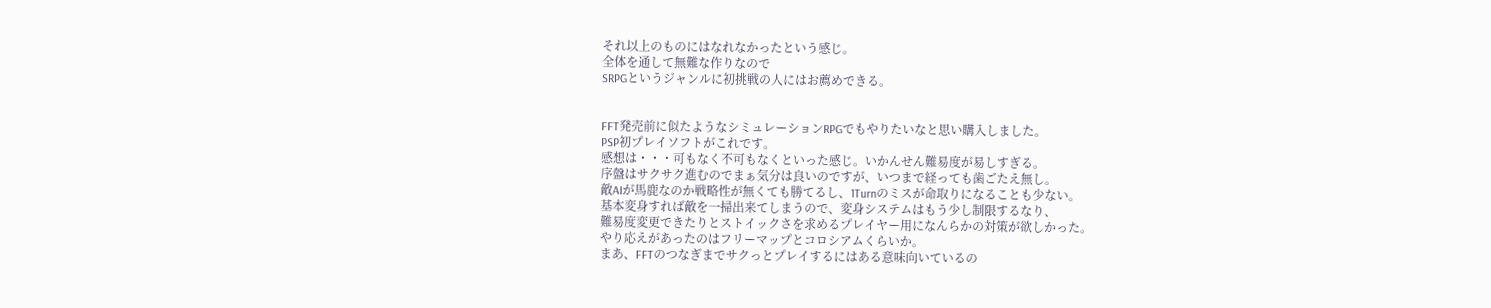それ以上のものにはなれなかったという感じ。
全体を通して無難な作りなので
SRPGというジャンルに初挑戦の人にはお薦めできる。


FFT発売前に似たようなシミュレーションRPGでもやりたいなと思い購入しました。
PSP初プレイソフトがこれです。
感想は・・・可もなく不可もなくといった感じ。いかんせん難易度が易しすぎる。
序盤はサクサク進むのでまぁ気分は良いのですが、いつまで経っても歯ごたえ無し。
敵AIが馬鹿なのか戦略性が無くても勝てるし、1Turnのミスが命取りになることも少ない。
基本変身すれば敵を一掃出来てしまうので、変身システムはもう少し制限するなり、
難易度変更できたりとストイックさを求めるプレイヤー用になんらかの対策が欲しかった。
やり応えがあったのはフリーマップとコロシアムくらいか。
まあ、FFTのつなぎまでサクっとプレイするにはある意味向いているの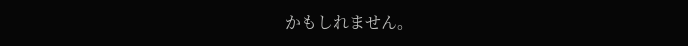かもしれません。